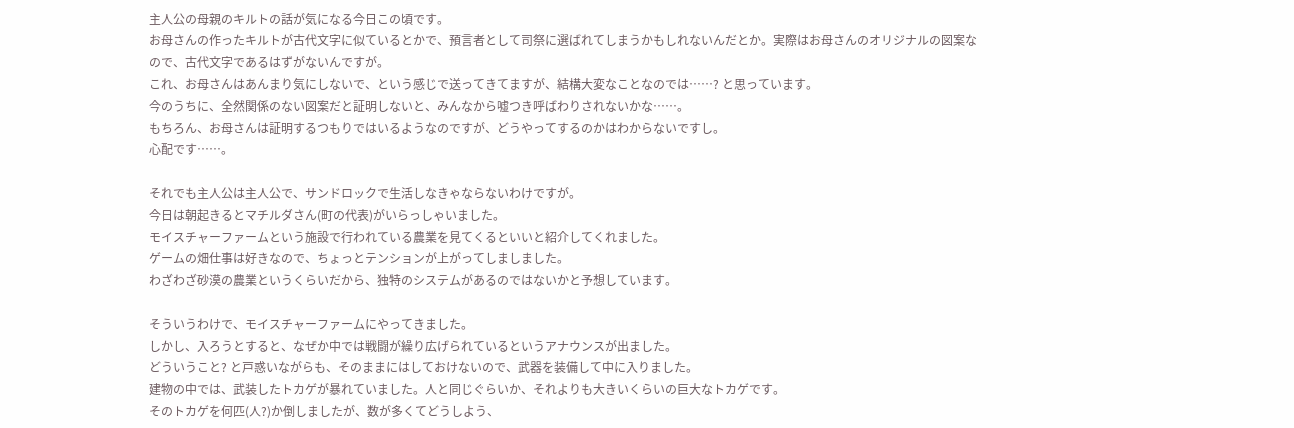主人公の母親のキルトの話が気になる今日この頃です。
お母さんの作ったキルトが古代文字に似ているとかで、預言者として司祭に選ばれてしまうかもしれないんだとか。実際はお母さんのオリジナルの図案なので、古代文字であるはずがないんですが。
これ、お母さんはあんまり気にしないで、という感じで送ってきてますが、結構大変なことなのでは……? と思っています。
今のうちに、全然関係のない図案だと証明しないと、みんなから嘘つき呼ばわりされないかな……。
もちろん、お母さんは証明するつもりではいるようなのですが、どうやってするのかはわからないですし。
心配です……。

それでも主人公は主人公で、サンドロックで生活しなきゃならないわけですが。
今日は朝起きるとマチルダさん(町の代表)がいらっしゃいました。
モイスチャーファームという施設で行われている農業を見てくるといいと紹介してくれました。
ゲームの畑仕事は好きなので、ちょっとテンションが上がってしましました。
わざわざ砂漠の農業というくらいだから、独特のシステムがあるのではないかと予想しています。

そういうわけで、モイスチャーファームにやってきました。
しかし、入ろうとすると、なぜか中では戦闘が繰り広げられているというアナウンスが出ました。
どういうこと? と戸惑いながらも、そのままにはしておけないので、武器を装備して中に入りました。
建物の中では、武装したトカゲが暴れていました。人と同じぐらいか、それよりも大きいくらいの巨大なトカゲです。
そのトカゲを何匹(人?)か倒しましたが、数が多くてどうしよう、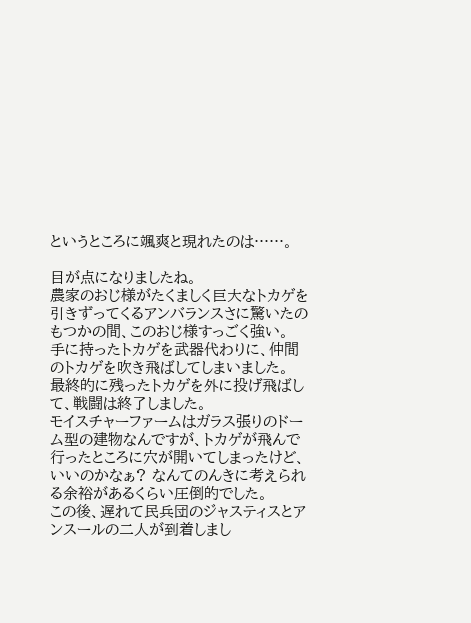というところに颯爽と現れたのは……。

目が点になりましたね。
農家のおじ様がたくましく巨大なトカゲを引きずってくるアンバランスさに驚いたのもつかの間、このおじ様すっごく強い。
手に持ったトカゲを武器代わりに、仲間のトカゲを吹き飛ばしてしまいました。
最終的に残ったトカゲを外に投げ飛ばして、戦闘は終了しました。
モイスチャーファームはガラス張りのドーム型の建物なんですが、トカゲが飛んで行ったところに穴が開いてしまったけど、いいのかなぁ? なんてのんきに考えられる余裕があるくらい圧倒的でした。
この後、遅れて民兵団のジャスティスとアンスールの二人が到着しまし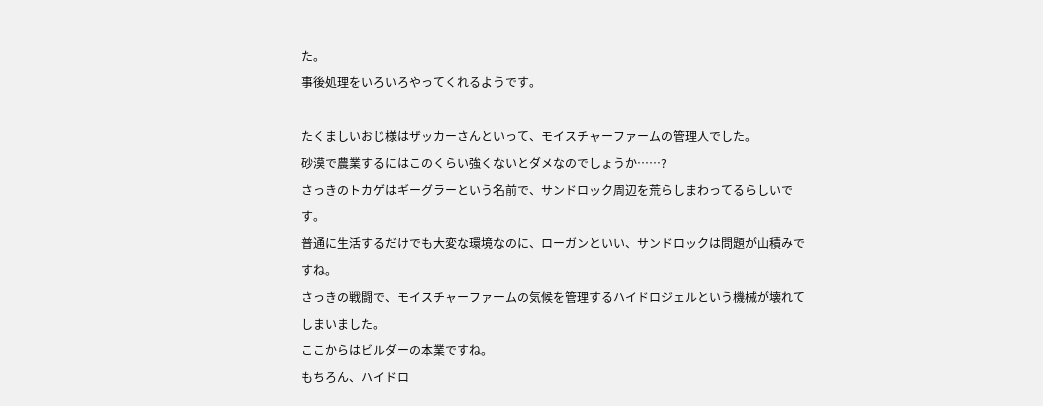た。
事後処理をいろいろやってくれるようです。

たくましいおじ様はザッカーさんといって、モイスチャーファームの管理人でした。
砂漠で農業するにはこのくらい強くないとダメなのでしょうか……?
さっきのトカゲはギーグラーという名前で、サンドロック周辺を荒らしまわってるらしいです。
普通に生活するだけでも大変な環境なのに、ローガンといい、サンドロックは問題が山積みですね。
さっきの戦闘で、モイスチャーファームの気候を管理するハイドロジェルという機械が壊れてしまいました。
ここからはビルダーの本業ですね。
もちろん、ハイドロ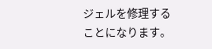ジェルを修理することになります。